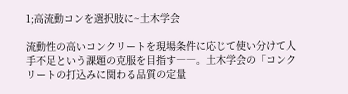1;高流動コンを選択肢に~土木学会

流動性の高いコンクリートを現場条件に応じて使い分けて人手不足という課題の克服を目指す――。土木学会の「コンクリートの打込みに関わる品質の定量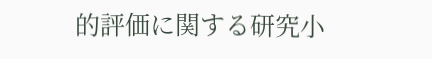的評価に関する研究小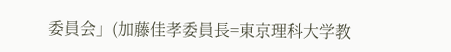委員会」(加藤佳孝委員長=東京理科大学教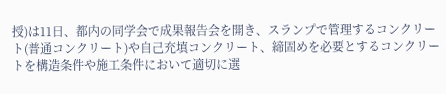授)は11日、都内の同学会で成果報告会を開き、スランプで管理するコンクリート(普通コンクリート)や自己充填コンクリート、締固めを必要とするコンクリートを構造条件や施工条件において適切に選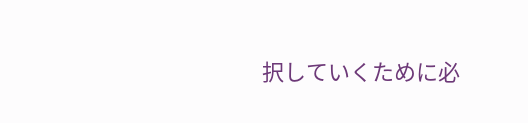択していくために必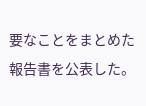要なことをまとめた報告書を公表した。